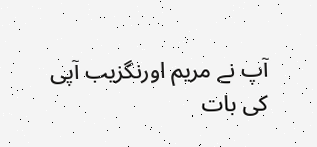آپ نے مریم اورنگزیب آپی کی بات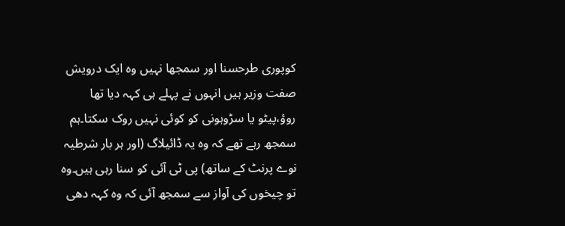کوپوری طرحسنا اور سمجھا نہیں وہ ایک درویش صفت وزیر ہیں انہوں نے پہلے ہی کہہ دیا تھا روؤ،پیٹو یا سڑوہونی کو کوئی نہیں روک سکتا۔ہم سمجھ رہے تھے کہ وہ یہ ڈائیلاگ (اور ہر بار شرطیہ نوے پرنٹ کے ساتھ) پی ٹی آئی کو سنا رہی ہیں۔وہ تو چیخوں کی آواز سے سمجھ آئی کہ وہ کہہ دھی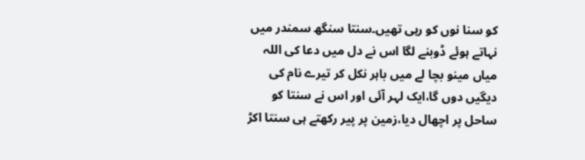کو سنا نوں کو رہی تھیں۔سنتا سنگھ سمندر میں نہاتے ہوئے ڈوبنے لگا اس نے دل میں دعا کی اللہ میاں مینو بچا لے میں باہر نکل کر تیرے نام کی دیگیں دوں گا،ایک لہر آئی اور اس نے سنتا کو ساحل پر اچھال دیا،زمین پر پیر رکھتے ہی سنتا اکڑ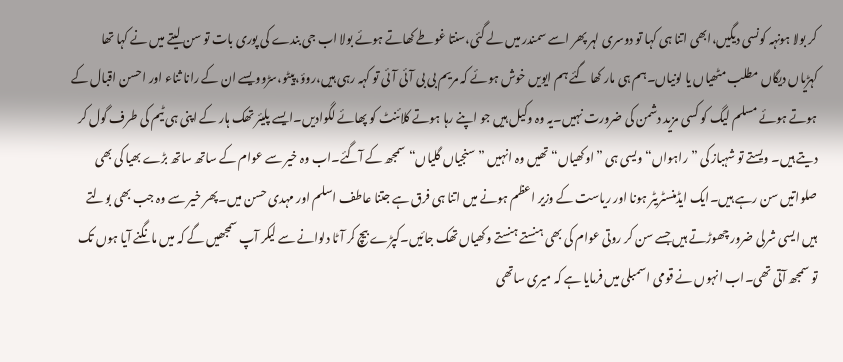کر بولا ہونہہ کونسی دیگیں،ابھی اتنا ہی کہا تو دوسری لہر پھر اسے سمندر میں لے گئی،سنتا غوطے کھاتے ہوئے بولا اب جی بندے کی پوری بات تو سن لیتے میں نے کہا تھا کہڑیاں دیگاں مطلب مٹھیاں یا لونیاں۔ہم ہی مار کھا گئے ہم ایویں خوش ہوئے کہ مریم بی بی آئی آئی تو کہہ رہی ہیں،روؤ،پیٹو،سڑوویسے ان کے رانا ثناء اور احسن اقبال کے ہوتے ہوئے مسلم لیگ کو کسی مزید دشمن کی ضرورت نہیں۔یہ وہ وکیل ہیں جو اپنے رہا ہوتے کلائنٹ کو پھائے لگوادیں۔ایسے پلیئر تھک ہار کے اپنی ہی ٹیم کی طرف گول کر دیتے ہیں۔ ویستے تو شہباز کی ”راہواں“ ویسی ہی ”اوکھیاں“ تھیں وہ انہیں ”سنجیاں گلیاں“سمجھ کے آگئے۔اب وہ خیر سے عوام کے ساتھ ساتھ بڑے بھیا کی بھی صلواتیں سن رہے ہیں۔ایک ایڈمنسٹریٹر ہونا اور ریاست کے وزیر اعظم ہونے میں اتنا ہی فرق ہے جتنا عاطف اسلم اور مہدی حسن میں۔پھر خیر سے وہ جب بھی بولتے ہیں ایسی شرلی ضرور چھوڑتے ہیں جسے سن کر روتی عوام کی بھی ہنستے ہنستے وکھیاں تھک جائیں۔کپڑے بیچ کر آٹا دلوانے سے لیکر آپ سمجھیں گے کہ میں مانگنے آیا ہوں تک تو سمجھ آتی تھی۔اب انہوں نے قومی اسمبلی میں فرمایا ہے کہ میری ساتھی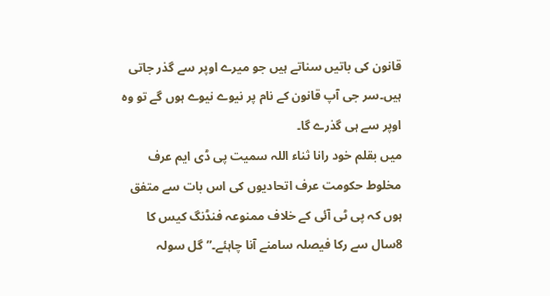قانون کی باتیں سناتے ہیں جو میرے اوپر سے گذر جاتی ہیں۔سر جی آپ قانون کے نام پر نیوے نیوے ہوں گے تو وہ اوپر سے ہی گذرے گا۔
میں بقلم خود رانا ثناء اللہ سمیت پی ڈی ایم عرف مخلوط حکومت عرف اتحادیوں کی اس بات سے متفق ہوں کہ پی ٹی آئی کے خلاف ممنوعہ فنڈنگ کیس کا 8سال سے رکا فیصلہ سامنے آنا چاہئے۔”گل سولہ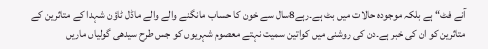آنے فٹ“ ہے بلکہ موجودہ حالات میں بٹ ہے۔رہے8سال سے خون کا حساب مانگنے والے والے ماڈل ٹاؤن شہدا کے متاثرین کے متاثرین کو ان کی خبر ہے۔دن کی روشنی میں کواتین سمیت نہتے معصوم شہریوں کو جس طرح سیدھی گولیاں ماریں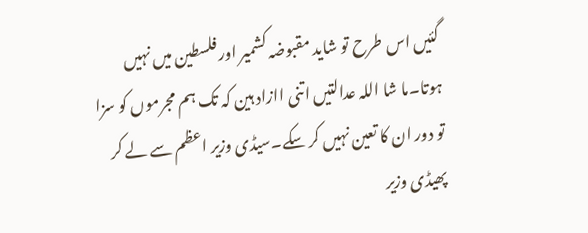گئیں اس طرح تو شاید مقبوضہ کشمیر اور فلسطین میں نہیں ہوتا۔ما شا اللہ عدالتیں اتنی اازاد ہین کہ تک ہم مجرموں کو سزا تو دور ان کا تعین نہیں کر سکے۔سیڈی وزیر اعظم سے لے کر پھیڈی وزیر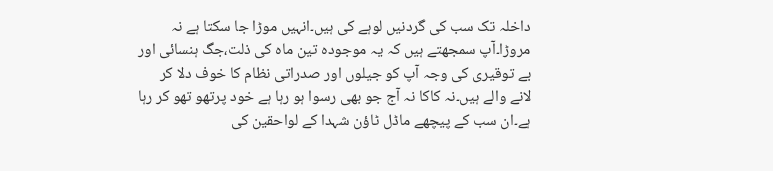داخلہ تک سب کی گردنیں لوہے کی ہیں۔انہیں موڑا جا سکتا ہے نہ مروڑا۔آپ سمجھتے ہیں کہ یہ موجودہ تین ماہ کی ذلت،جگ ہنسائی اور بے توقیری کی وجہ آپ کو جیلوں اور صدراتی نظام کا خوف دلا کر لانے والے ہیں۔نہ کاکا نہ آج جو بھی رسوا ہو رہا ہے خود پرتھو تھو کر رہا ہے۔ان سب کے پیچھے ماڈل ٹاؤن شہدا کے لواحقین کی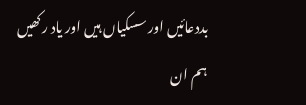بددعائیں اور سسکیاں ہیں اور یاد رکھیں ہم ان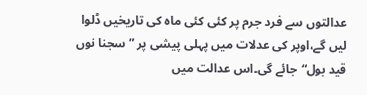عدالتوں سے فرد جرم پر کئی کئی ماہ کی تاریخیں ڈلوا لیں گے،اوپر کی عدلات میں پہلی پیشی پر ”سجنا نوں قید بول“جائے گی۔اس عدالت میں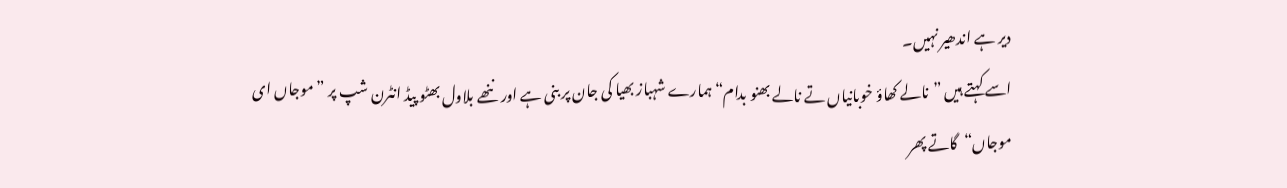دیر ہے اندھیر نہیں۔
اسے کہتے ہیں ”نالے کھاؤ خوبانیاں تے نالے بھنو بدام“ ہمارے شہباز بھیا کی جان پر بنی ہے اور ننھے بلاول بھٹو پیڈ انٹرن شپ پر ”موجاں ای موجاں“گاتے پھر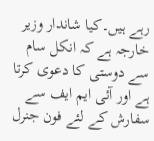رہے ہیں۔کیا شاندار وزیر خارجہ ہے کہ انکل سام سے دوستی کا دعوی کرتا ہے اور آئی ایم ایف سے سفارش کے لئے فون جنرل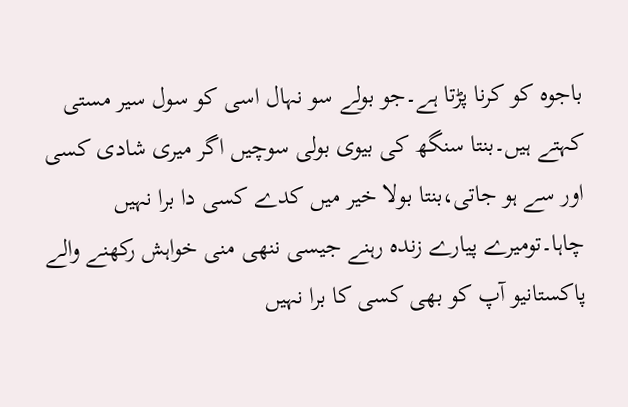باجوہ کو کرنا پڑتا ہے۔جو بولے سو نہال اسی کو سول سیر مستی کہتے ہیں۔بنتا سنگھ کی بیوی بولی سوچیں اگر میری شادی کسی اور سے ہو جاتی،بنتا بولا خیر میں کدے کسی دا برا نہیں چاہا۔تومیرے پیارے زندہ رہنے جیسی ننھی منی خواہش رکھنے والے پاکستانیو آپ کو بھی کسی کا برا نہیں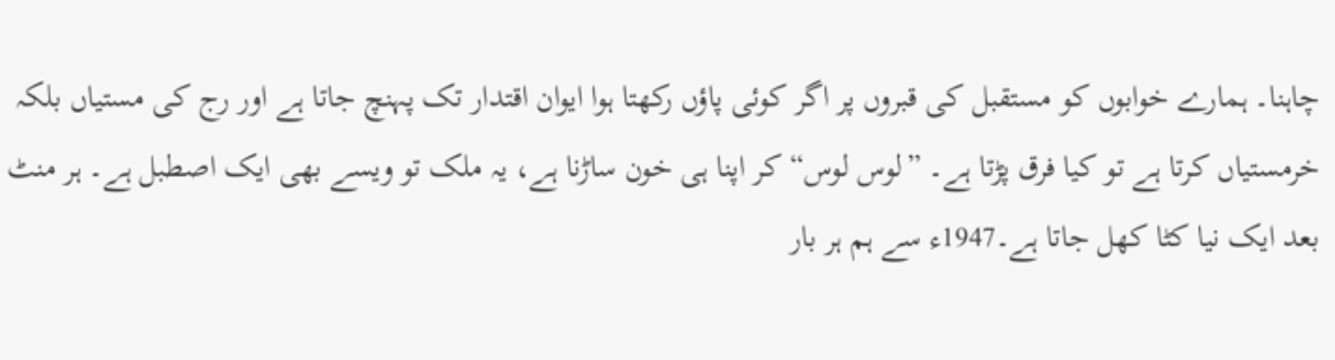چاہنا۔ ہمارے خوابوں کو مستقبل کی قبروں پر اگر کوئی پاؤں رکھتا ہوا ایوان اقتدار تک پہنچ جاتا ہے اور رج کی مستیاں بلکہ خرمستیاں کرتا ہے تو کیا فرق پڑتا ہے۔ ”لوس لوس“ کر اپنا ہی خون ساڑنا ہے، یہ ملک تو ویسے بھی ایک اصطبل ہے۔ ہر منٹ بعد ایک نیا کٹا کھل جاتا ہے۔1947ء سے ہم ہر بار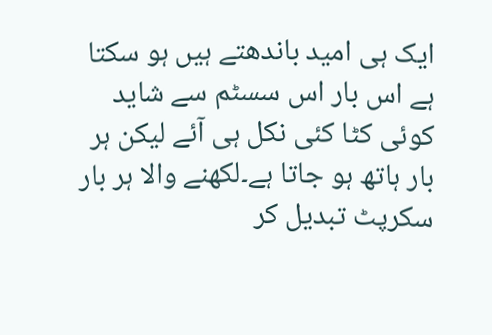ایک ہی امید باندھتے ہیں ہو سکتا ہے اس بار اس سسٹم سے شاید کوئی کٹا کئی نکل ہی آئے لیکن ہر بار ہاتھ ہو جاتا ہے۔لکھنے والا ہر بار سکرپٹ تبدیل کر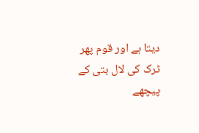دیتا ہے اور قوم پھر ٹرک کی لال بتی کے پیچھے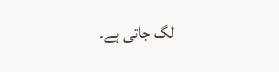لگ جاتی ہے۔